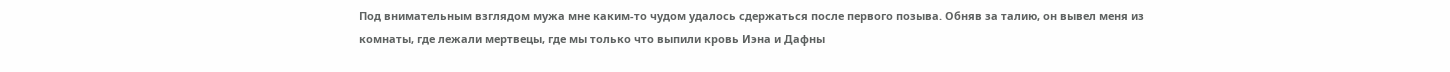Под внимательным взглядом мужа мне каким-то чудом удалось сдержаться после первого позыва. Обняв за талию, он вывел меня из комнаты, где лежали мертвецы, где мы только что выпили кровь Иэна и Дафны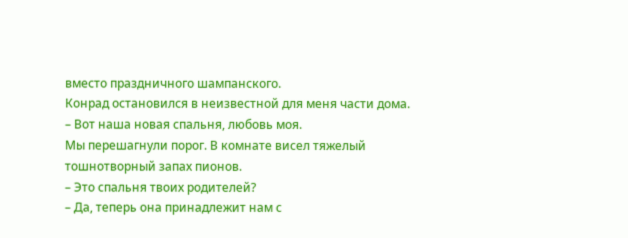вместо праздничного шампанского.
Конрад остановился в неизвестной для меня части дома.
– Вот наша новая спальня, любовь моя.
Мы перешагнули порог. В комнате висел тяжелый тошнотворный запах пионов.
– Это спальня твоих родителей?
– Да, теперь она принадлежит нам с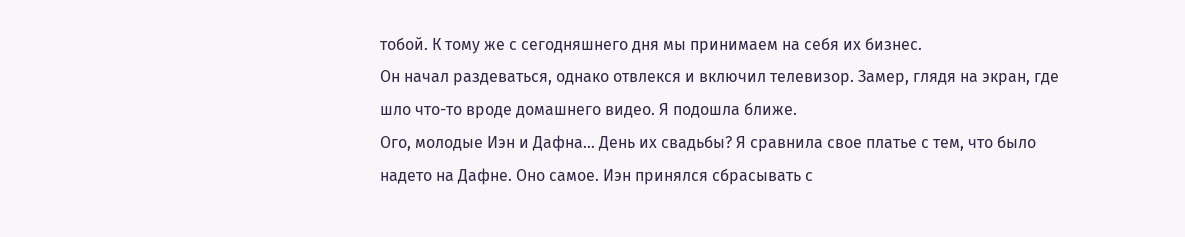тобой. К тому же с сегодняшнего дня мы принимаем на себя их бизнес.
Он начал раздеваться, однако отвлекся и включил телевизор. Замер, глядя на экран, где шло что-то вроде домашнего видео. Я подошла ближе.
Ого, молодые Иэн и Дафна… День их свадьбы? Я сравнила свое платье с тем, что было надето на Дафне. Оно самое. Иэн принялся сбрасывать с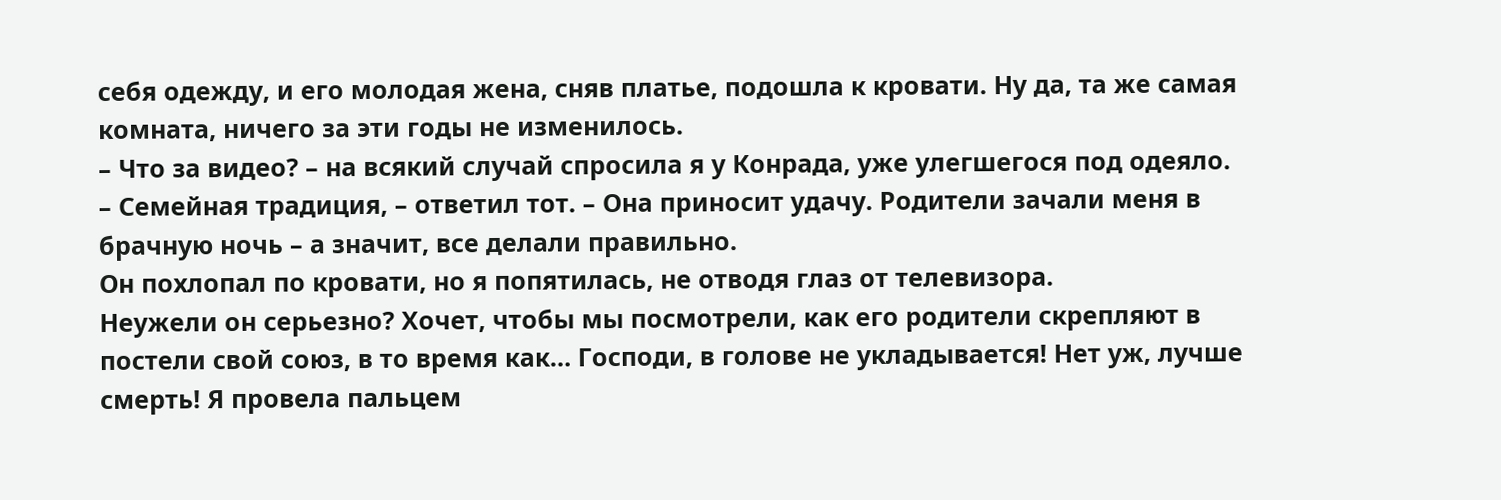себя одежду, и его молодая жена, сняв платье, подошла к кровати. Ну да, та же самая комната, ничего за эти годы не изменилось.
– Что за видео? – на всякий случай спросила я у Конрада, уже улегшегося под одеяло.
– Семейная традиция, – ответил тот. – Она приносит удачу. Родители зачали меня в брачную ночь – а значит, все делали правильно.
Он похлопал по кровати, но я попятилась, не отводя глаз от телевизора.
Неужели он серьезно? Хочет, чтобы мы посмотрели, как его родители скрепляют в постели свой союз, в то время как… Господи, в голове не укладывается! Нет уж, лучше смерть! Я провела пальцем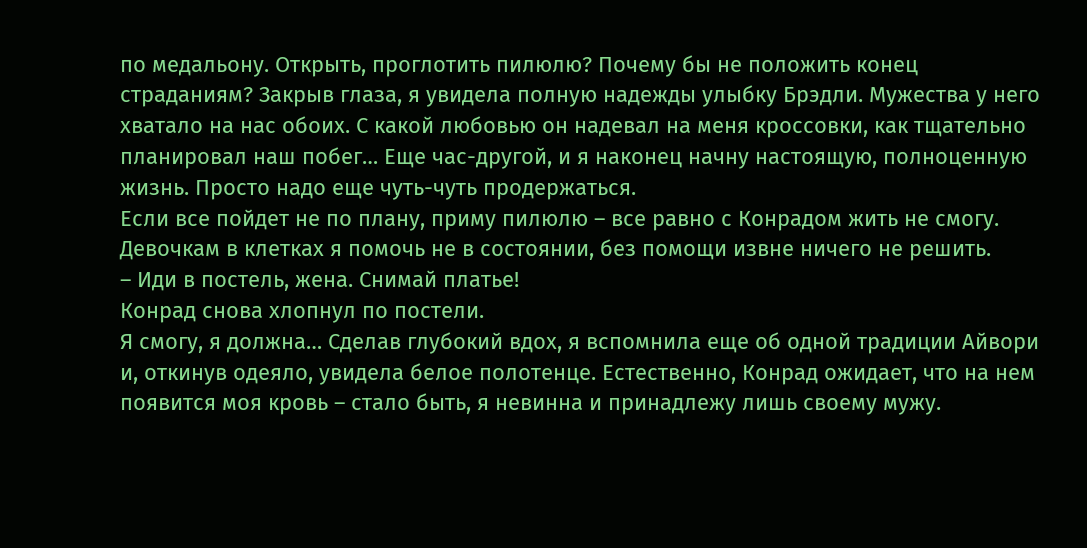по медальону. Открыть, проглотить пилюлю? Почему бы не положить конец страданиям? Закрыв глаза, я увидела полную надежды улыбку Брэдли. Мужества у него хватало на нас обоих. С какой любовью он надевал на меня кроссовки, как тщательно планировал наш побег… Еще час-другой, и я наконец начну настоящую, полноценную жизнь. Просто надо еще чуть-чуть продержаться.
Если все пойдет не по плану, приму пилюлю – все равно с Конрадом жить не смогу. Девочкам в клетках я помочь не в состоянии, без помощи извне ничего не решить.
– Иди в постель, жена. Снимай платье!
Конрад снова хлопнул по постели.
Я смогу, я должна… Сделав глубокий вдох, я вспомнила еще об одной традиции Айвори и, откинув одеяло, увидела белое полотенце. Естественно, Конрад ожидает, что на нем появится моя кровь – стало быть, я невинна и принадлежу лишь своему мужу.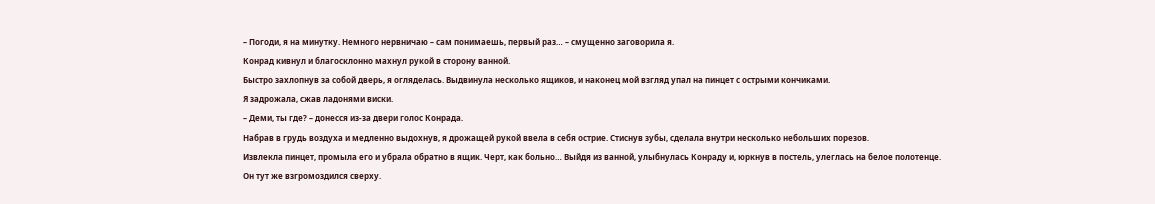– Погоди, я на минутку. Немного нервничаю – сам понимаешь, первый раз… – смущенно заговорила я.
Конрад кивнул и благосклонно махнул рукой в сторону ванной.
Быстро захлопнув за собой дверь, я огляделась. Выдвинула несколько ящиков, и наконец мой взгляд упал на пинцет с острыми кончиками.
Я задрожала, сжав ладонями виски.
– Деми, ты где? – донесся из-за двери голос Конрада.
Набрав в грудь воздуха и медленно выдохнув, я дрожащей рукой ввела в себя острие. Стиснув зубы, сделала внутри несколько небольших порезов.
Извлекла пинцет, промыла его и убрала обратно в ящик. Черт, как больно… Выйдя из ванной, улыбнулась Конраду и, юркнув в постель, улеглась на белое полотенце.
Он тут же взгромоздился сверху.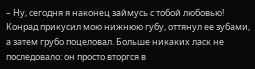– Ну, сегодня я наконец займусь с тобой любовью!
Конрад прикусил мою нижнюю губу, оттянул ее зубами, а затем грубо поцеловал. Больше никаких ласк не последовало: он просто вторгся в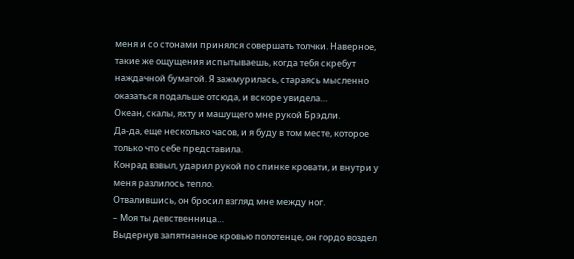меня и со стонами принялся совершать толчки. Наверное, такие же ощущения испытываешь, когда тебя скребут наждачной бумагой. Я зажмурилась, стараясь мысленно оказаться подальше отсюда, и вскоре увидела…
Океан, скалы, яхту и машущего мне рукой Брэдли.
Да-да, еще несколько часов, и я буду в том месте, которое только что себе представила.
Конрад взвыл, ударил рукой по спинке кровати, и внутри у меня разлилось тепло.
Отвалившись, он бросил взгляд мне между ног.
– Моя ты девственница…
Выдернув запятнанное кровью полотенце, он гордо воздел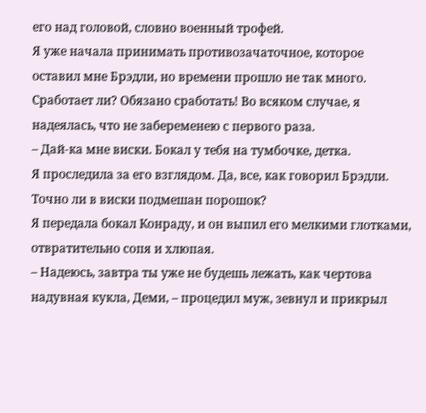его над головой, словно военный трофей.
Я уже начала принимать противозачаточное, которое оставил мне Брэдли, но времени прошло не так много. Сработает ли? Обязано сработать! Во всяком случае, я надеялась, что не забеременею с первого раза.
– Дай-ка мне виски. Бокал у тебя на тумбочке, детка.
Я проследила за его взглядом. Да, все, как говорил Брэдли. Точно ли в виски подмешан порошок?
Я передала бокал Конраду, и он выпил его мелкими глотками, отвратительно сопя и хлюпая.
– Надеюсь, завтра ты уже не будешь лежать, как чертова надувная кукла, Деми, – процедил муж, зевнул и прикрыл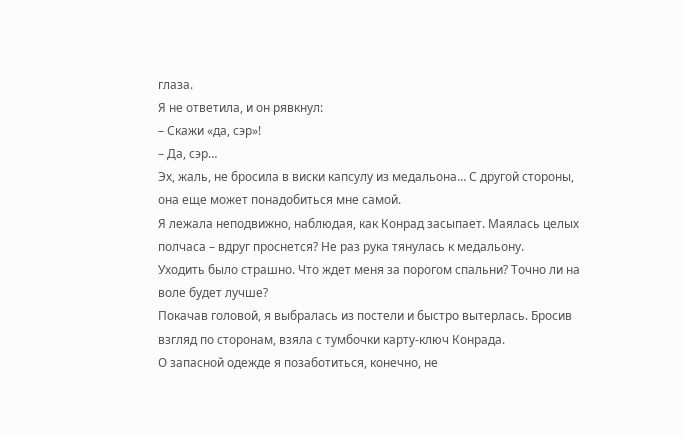глаза.
Я не ответила, и он рявкнул:
– Скажи «да, сэр»!
– Да, сэр…
Эх, жаль, не бросила в виски капсулу из медальона… С другой стороны, она еще может понадобиться мне самой.
Я лежала неподвижно, наблюдая, как Конрад засыпает. Маялась целых полчаса – вдруг проснется? Не раз рука тянулась к медальону.
Уходить было страшно. Что ждет меня за порогом спальни? Точно ли на воле будет лучше?
Покачав головой, я выбралась из постели и быстро вытерлась. Бросив взгляд по сторонам, взяла с тумбочки карту-ключ Конрада.
О запасной одежде я позаботиться, конечно, не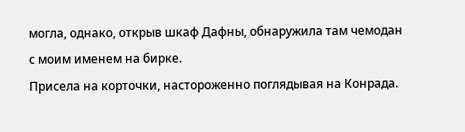могла, однако, открыв шкаф Дафны, обнаружила там чемодан с моим именем на бирке.
Присела на корточки, настороженно поглядывая на Конрада.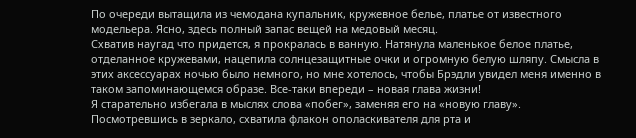По очереди вытащила из чемодана купальник, кружевное белье, платье от известного модельера. Ясно, здесь полный запас вещей на медовый месяц.
Схватив наугад что придется, я прокралась в ванную. Натянула маленькое белое платье, отделанное кружевами, нацепила солнцезащитные очки и огромную белую шляпу. Смысла в этих аксессуарах ночью было немного, но мне хотелось, чтобы Брэдли увидел меня именно в таком запоминающемся образе. Все-таки впереди – новая глава жизни!
Я старательно избегала в мыслях слова «побег», заменяя его на «новую главу». Посмотревшись в зеркало, схватила флакон ополаскивателя для рта и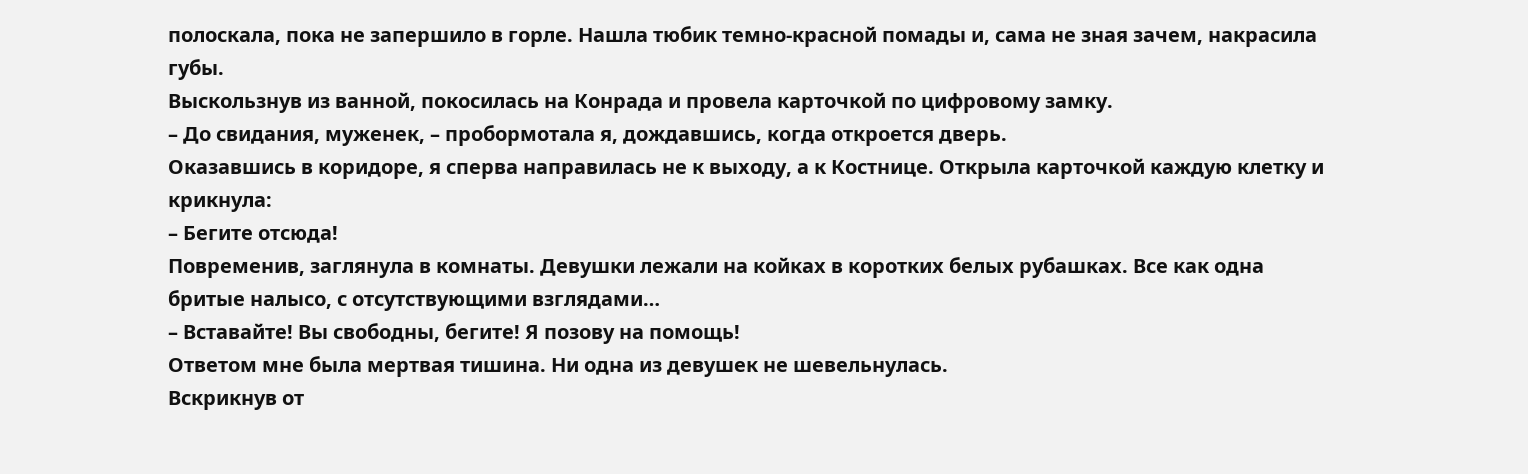полоскала, пока не запершило в горле. Нашла тюбик темно-красной помады и, сама не зная зачем, накрасила губы.
Выскользнув из ванной, покосилась на Конрада и провела карточкой по цифровому замку.
– До свидания, муженек, – пробормотала я, дождавшись, когда откроется дверь.
Оказавшись в коридоре, я сперва направилась не к выходу, а к Костнице. Открыла карточкой каждую клетку и крикнула:
– Бегите отсюда!
Повременив, заглянула в комнаты. Девушки лежали на койках в коротких белых рубашках. Все как одна бритые налысо, с отсутствующими взглядами…
– Вставайте! Вы свободны, бегите! Я позову на помощь!
Ответом мне была мертвая тишина. Ни одна из девушек не шевельнулась.
Вскрикнув от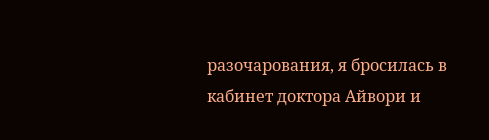разочарования, я бросилась в кабинет доктора Айвори и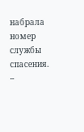набрала номер службы спасения.
–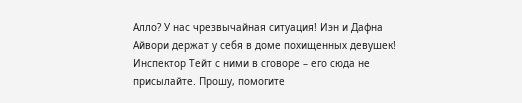Алло? У нас чрезвычайная ситуация! Иэн и Дафна Айвори держат у себя в доме похищенных девушек! Инспектор Тейт с ними в сговоре – его сюда не присылайте. Прошу, помогите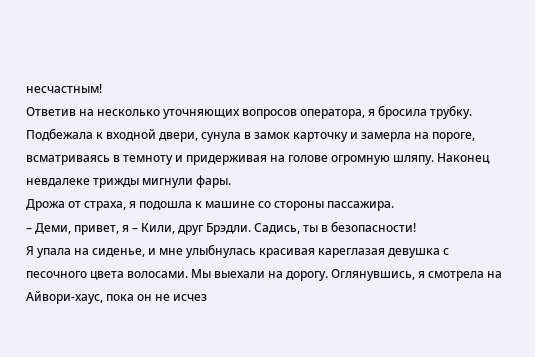несчастным!
Ответив на несколько уточняющих вопросов оператора, я бросила трубку. Подбежала к входной двери, сунула в замок карточку и замерла на пороге, всматриваясь в темноту и придерживая на голове огромную шляпу. Наконец невдалеке трижды мигнули фары.
Дрожа от страха, я подошла к машине со стороны пассажира.
– Деми, привет, я – Кили, друг Брэдли. Садись, ты в безопасности!
Я упала на сиденье, и мне улыбнулась красивая кареглазая девушка с песочного цвета волосами. Мы выехали на дорогу. Оглянувшись, я смотрела на Айвори-хаус, пока он не исчез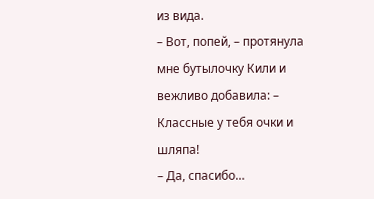из вида.
– Вот, попей, – протянула мне бутылочку Кили и вежливо добавила: – Классные у тебя очки и шляпа!
– Да, спасибо…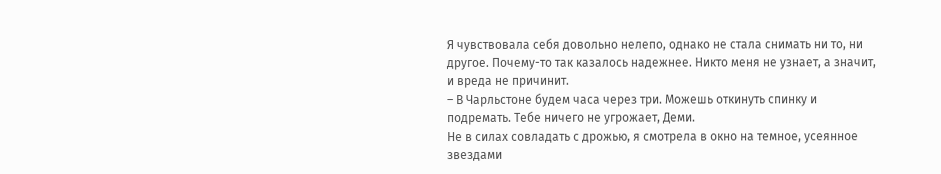Я чувствовала себя довольно нелепо, однако не стала снимать ни то, ни другое. Почему-то так казалось надежнее. Никто меня не узнает, а значит, и вреда не причинит.
– В Чарльстоне будем часа через три. Можешь откинуть спинку и подремать. Тебе ничего не угрожает, Деми.
Не в силах совладать с дрожью, я смотрела в окно на темное, усеянное звездами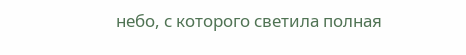небо, с которого светила полная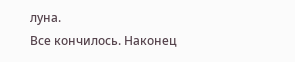луна.
Все кончилось. Наконец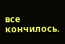все кончилось.